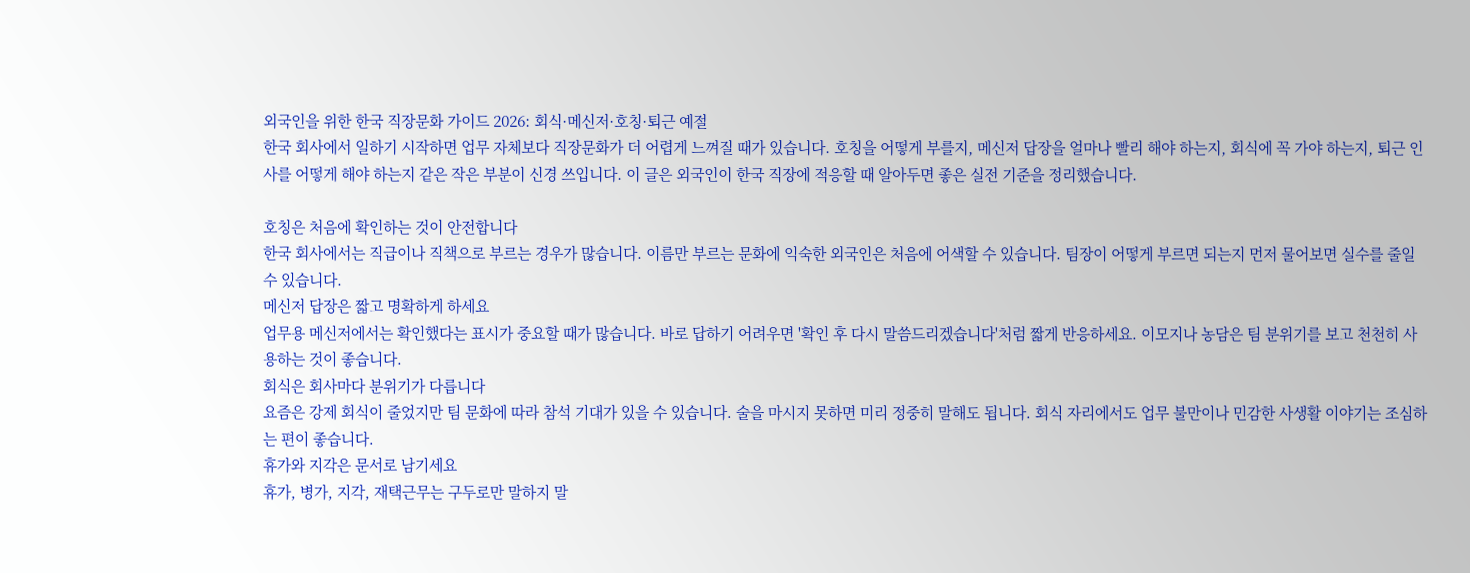외국인을 위한 한국 직장문화 가이드 2026: 회식·메신저·호칭·퇴근 예절
한국 회사에서 일하기 시작하면 업무 자체보다 직장문화가 더 어렵게 느껴질 때가 있습니다. 호칭을 어떻게 부를지, 메신저 답장을 얼마나 빨리 해야 하는지, 회식에 꼭 가야 하는지, 퇴근 인사를 어떻게 해야 하는지 같은 작은 부분이 신경 쓰입니다. 이 글은 외국인이 한국 직장에 적응할 때 알아두면 좋은 실전 기준을 정리했습니다.

호칭은 처음에 확인하는 것이 안전합니다
한국 회사에서는 직급이나 직책으로 부르는 경우가 많습니다. 이름만 부르는 문화에 익숙한 외국인은 처음에 어색할 수 있습니다. 팀장이 어떻게 부르면 되는지 먼저 물어보면 실수를 줄일 수 있습니다.
메신저 답장은 짧고 명확하게 하세요
업무용 메신저에서는 확인했다는 표시가 중요할 때가 많습니다. 바로 답하기 어려우면 '확인 후 다시 말씀드리겠습니다'처럼 짧게 반응하세요. 이모지나 농담은 팀 분위기를 보고 천천히 사용하는 것이 좋습니다.
회식은 회사마다 분위기가 다릅니다
요즘은 강제 회식이 줄었지만 팀 문화에 따라 참석 기대가 있을 수 있습니다. 술을 마시지 못하면 미리 정중히 말해도 됩니다. 회식 자리에서도 업무 불만이나 민감한 사생활 이야기는 조심하는 편이 좋습니다.
휴가와 지각은 문서로 남기세요
휴가, 병가, 지각, 재택근무는 구두로만 말하지 말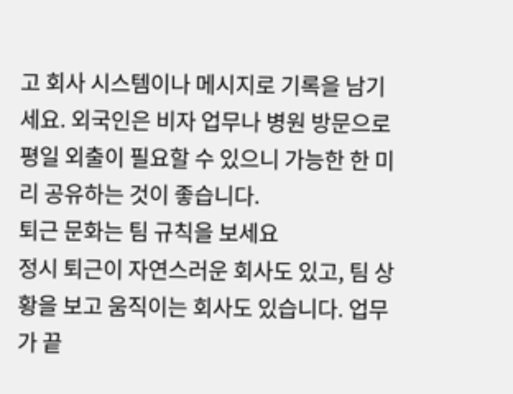고 회사 시스템이나 메시지로 기록을 남기세요. 외국인은 비자 업무나 병원 방문으로 평일 외출이 필요할 수 있으니 가능한 한 미리 공유하는 것이 좋습니다.
퇴근 문화는 팀 규칙을 보세요
정시 퇴근이 자연스러운 회사도 있고, 팀 상황을 보고 움직이는 회사도 있습니다. 업무가 끝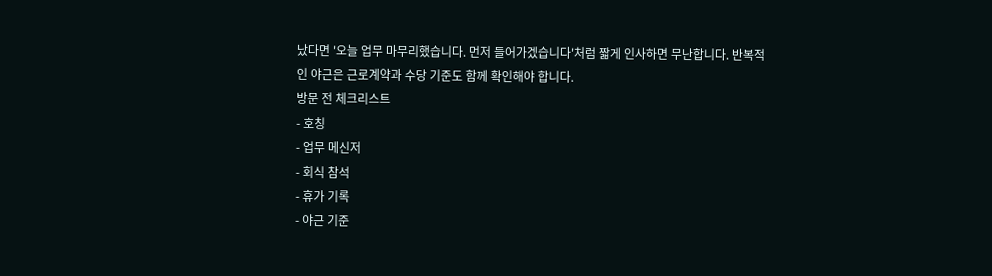났다면 '오늘 업무 마무리했습니다. 먼저 들어가겠습니다'처럼 짧게 인사하면 무난합니다. 반복적인 야근은 근로계약과 수당 기준도 함께 확인해야 합니다.
방문 전 체크리스트
- 호칭
- 업무 메신저
- 회식 참석
- 휴가 기록
- 야근 기준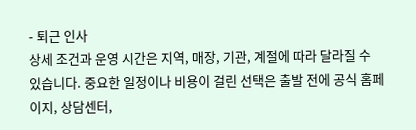- 퇴근 인사
상세 조건과 운영 시간은 지역, 매장, 기관, 계절에 따라 달라질 수 있습니다. 중요한 일정이나 비용이 걸린 선택은 출발 전에 공식 홈페이지, 상담센터,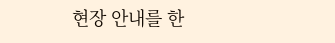현장 안내를 한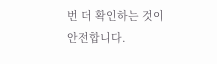번 더 확인하는 것이 안전합니다.